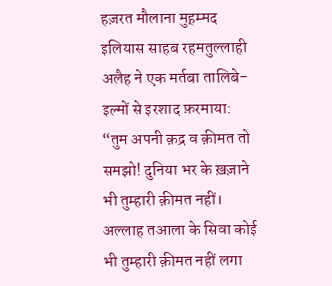हज़रत मौलाना मुह़म्मद इलियास साहब रहमतुल्लाही अलैह ने एक मर्तबा तालिबे-इल्मों से इरशाद फ़रमाया:
“तुम अपनी क़द्र व क़ीमत तो समझो! दुनिया भर के ख़ज़ाने भी तुम्हारी क़ीमत नहीं। अल्लाह तआला के सिवा कोई भी तुम्हारी क़ीमत नहीं लगा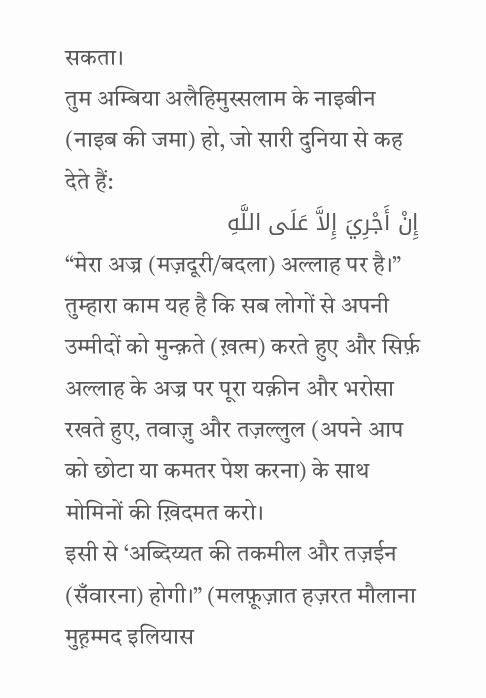सकता।
तुम अम्बिया अलैहिमुस्सलाम के नाइबीन (नाइब की जमा) हो, जो सारी दुनिया से कह देते हैं:
إِنْ أَجْرِيَ إِلاَّ عَلَى اللَّهِ
“मेरा अज्र (मज़दूरी/बदला) अल्लाह पर है।”
तुम्हारा काम यह है कि सब लोगों से अपनी उम्मीदों को मुन्क़ते (ख़त्म) करते हुए और सिर्फ़ अल्लाह के अज्र पर पूरा यक़ीन और भरोसा रखते हुए, तवाज़ु और तज़ल्लुल (अपने आप को छोटा या कमतर पेश करना) के साथ मोमिनों की ख़िदमत करो।
इसी से ‘अब्दिय्यत की तकमील और तज़ईन (सँवारना) होगी।” (मलफ़ूज़ात हज़रत मौलाना मुह़म्मद इलियास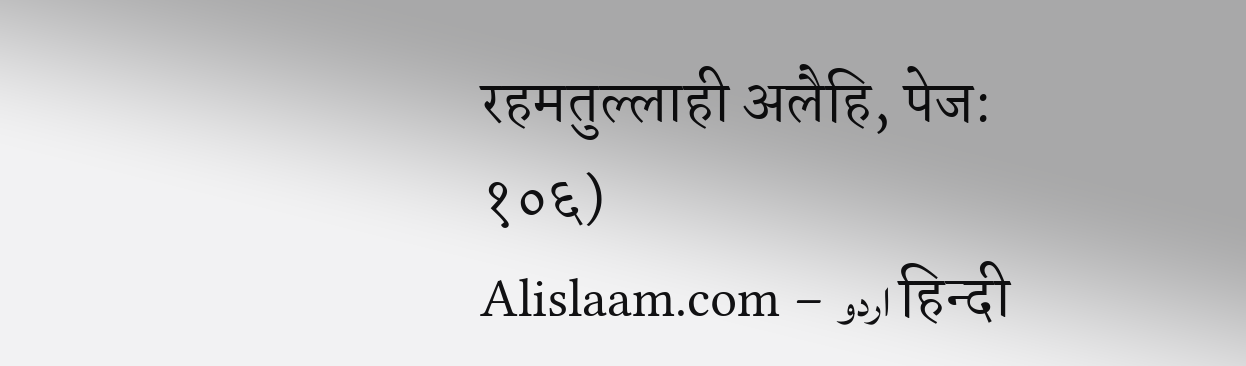रहमतुल्लाही अलैहि, पेज: १०६)
Alislaam.com – اردو हिन्दी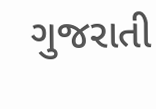ગુજરાતી